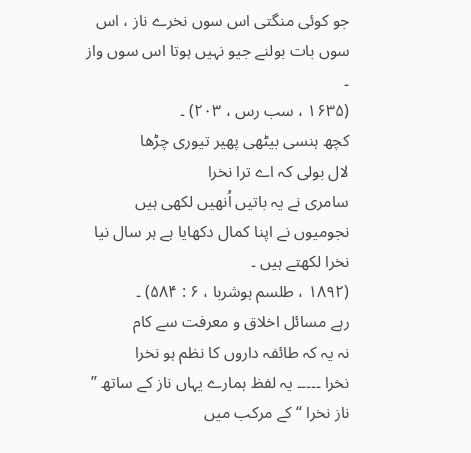جو کوئی منگتی اس سوں نخرے ناز ، اس سوں بات بولنے جیو نہیں ہوتا اس سوں واز ۔
(۱۶۳۵ ، سب رس ، ۲۰۳) ۔
کچھ ہنسی بیٹھی پھیر تیوری چڑھا
لال بولی کہ اے ترا نخرا
سامری نے یہ باتیں اُنھیں لکھی ہیں نجومیوں نے اپنا کمال دکھایا ہے ہر سال نیا نخرا لکھتے ہیں ۔
(۱۸۹۲ ، طلسم ہوشربا ، ۶ : ۵۸۴) ۔
رہے مسائل اخلاق و معرفت سے کام
نہ یہ کہ طائفہ داروں کا نظم ہو نخرا
نخرا ۔۔۔۔۔ یہ لفظ ہمارے یہاں ناز کے ساتھ ’’ ناز نخرا ‘‘ کے مرکب میں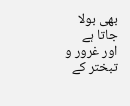بھی بولا جاتا ہے اور غرور و تبختر کے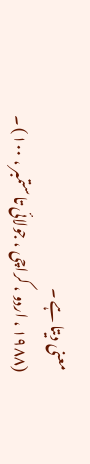معنی دیتا ہے ۔
(۱۹۸۸ ، اردو ، کراچی ، جولائی تا ستمبر ، ۱۰۰) ۔